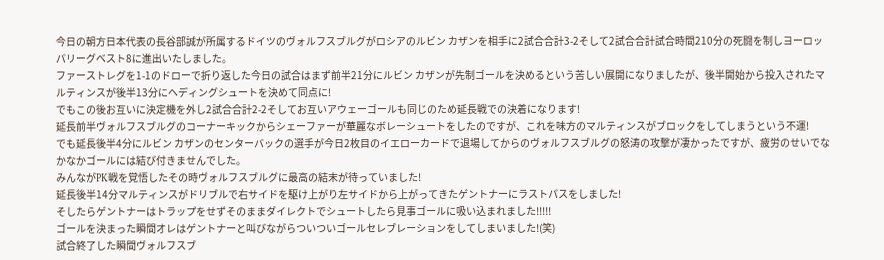今日の朝方日本代表の長谷部誠が所属するドイツのヴォルフスブルグがロシアのルビン カザンを相手に2試合合計3-2そして2試合合計試合時間210分の死闘を制しヨーロッパリーグベスト8に進出いたしました。
ファーストレグを1-1のドローで折り返した今日の試合はまず前半21分にルビン カザンが先制ゴールを決めるという苦しい展開になりましたが、後半開始から投入されたマルティンスが後半13分にヘディングシュートを決めて同点に!
でもこの後お互いに決定機を外し2試合合計2-2そしてお互いアウェーゴールも同じのため延長戦での決着になります!
延長前半ヴォルフスブルグのコーナーキックからシェーファーが華麗なボレーシュートをしたのですが、これを味方のマルティンスがブロックをしてしまうという不運!
でも延長後半4分にルビン カザンのセンターバックの選手が今日2枚目のイエローカードで退場してからのヴォルフスブルグの怒涛の攻撃が凄かったですが、疲労のせいでなかなかゴールには結び付きませんでした。
みんながPK戦を覚悟したその時ヴォルフスブルグに最高の結末が待っていました!
延長後半14分マルティンスがドリブルで右サイドを駆け上がり左サイドから上がってきたゲントナーにラストパスをしました!
そしたらゲントナーはトラップをせずそのままダイレクトでシュートしたら見事ゴールに吸い込まれました!!!!!
ゴールを決まった瞬間オレはゲントナーと叫びながらついついゴールセレブレーションをしてしまいました!(笑)
試合終了した瞬間ヴォルフスブ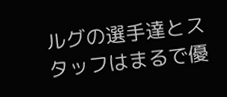ルグの選手達とスタッフはまるで優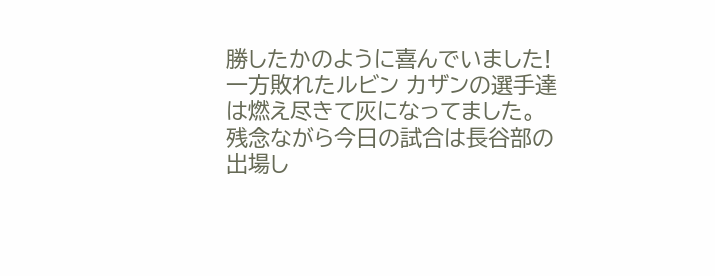勝したかのように喜んでいました!
一方敗れたルビン カザンの選手達は燃え尽きて灰になってました。
残念ながら今日の試合は長谷部の出場し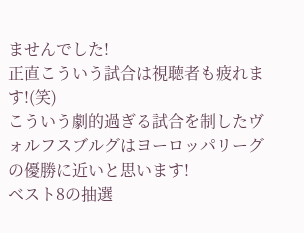ませんでした!
正直こういう試合は視聴者も疲れます!(笑)
こういう劇的過ぎる試合を制したヴォルフスブルグはヨーロッパリーグの優勝に近いと思います!
ベスト8の抽選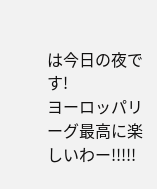は今日の夜です!
ヨーロッパリーグ最高に楽しいわー!!!!!